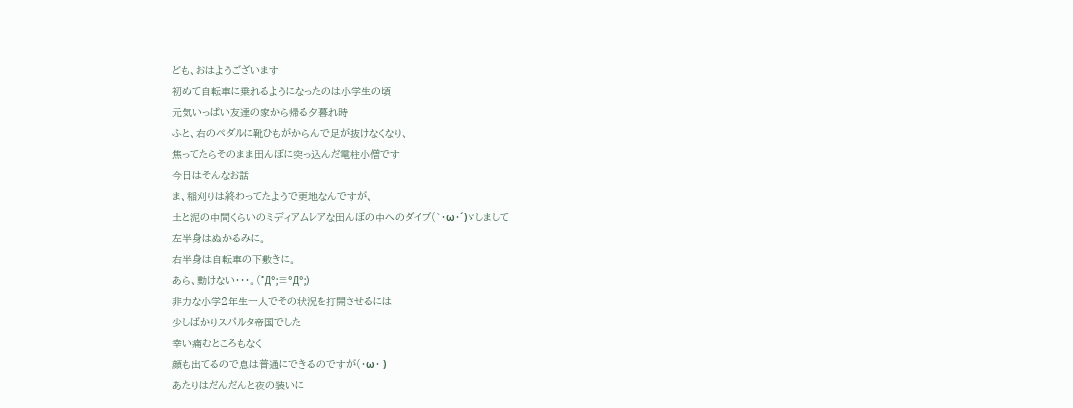ども、おはようございます
初めて自転車に乗れるようになったのは小学生の頃
元気いっぱい友達の家から帰る夕暮れ時
ふと、右のペダルに靴ひもがからんで足が抜けなくなり、
焦ってたらそのまま田んぼに突っ込んだ電柱小僧です
今日はそんなお話
ま、稲刈りは終わってたようで更地なんですが、
土と泥の中間くらいのミディアムレアな田んぼの中へのダイブ(`・ω・´)ゞしまして
左半身はぬかるみに。
右半身は自転車の下敷きに。
あら、動けない・・・。(°Д°;≡°Д°;)
非力な小学2年生一人でその状況を打開させるには
少しばかりスパルタ帝国でした
幸い痛むところもなく
顔も出てるので息は普通にできるのですが(・ω・ )
あたりはだんだんと夜の装いに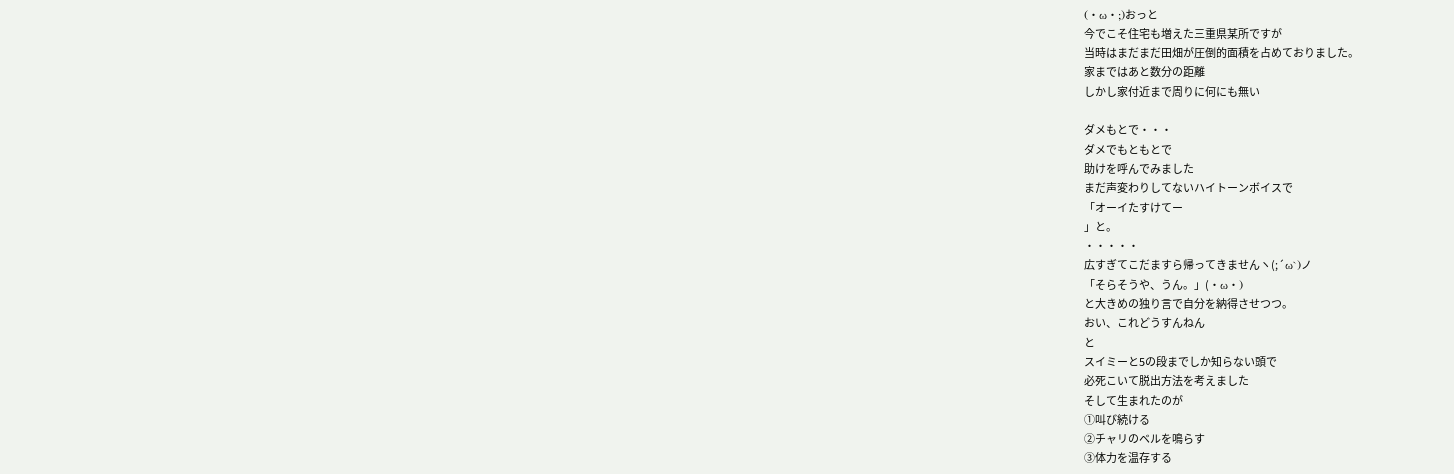(・ω・;)おっと
今でこそ住宅も増えた三重県某所ですが
当時はまだまだ田畑が圧倒的面積を占めておりました。
家まではあと数分の距離
しかし家付近まで周りに何にも無い

ダメもとで・・・
ダメでもともとで
助けを呼んでみました
まだ声変わりしてないハイトーンボイスで
「オーイたすけてー
」と。
・・・・・
広すぎてこだますら帰ってきませんヽ(;´ω`)ノ
「そらそうや、うん。」(・ω・)
と大きめの独り言で自分を納得させつつ。
おい、これどうすんねん
と
スイミーと5の段までしか知らない頭で
必死こいて脱出方法を考えました
そして生まれたのが
①叫び続ける
②チャリのベルを鳴らす
③体力を温存する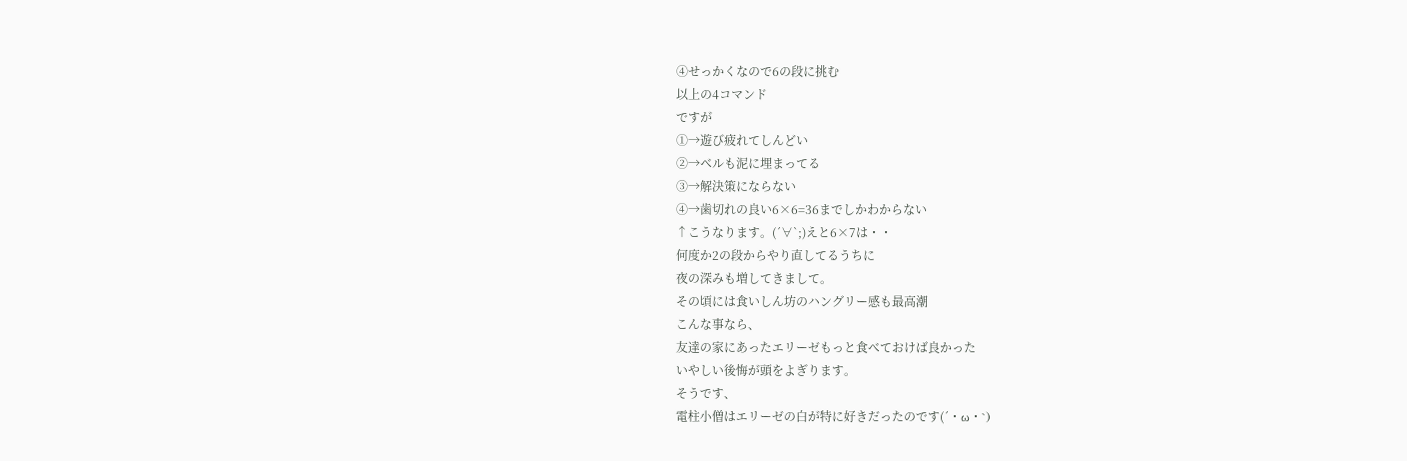④せっかくなので6の段に挑む
以上の4コマンド
ですが
①→遊び疲れてしんどい
②→ベルも泥に埋まってる
③→解決策にならない
④→歯切れの良い6×6=36までしかわからない
↑こうなります。(´∀`;)えと6×7は・・
何度か2の段からやり直してるうちに
夜の深みも増してきまして。
その頃には食いしん坊のハングリー感も最高潮
こんな事なら、
友達の家にあったエリーゼもっと食べておけば良かった
いやしい後悔が頭をよぎります。
そうです、
電柱小僧はエリーゼの白が特に好きだったのです(´・ω・`)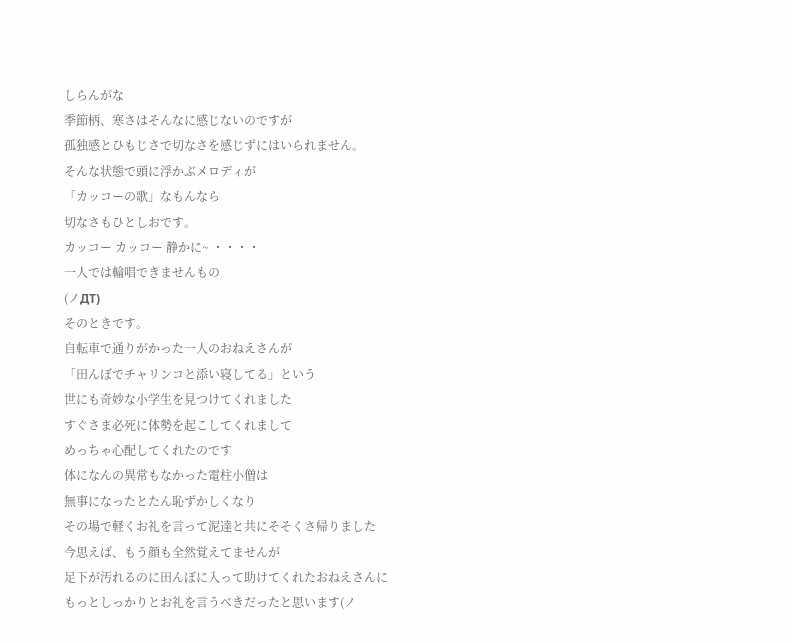しらんがな
季節柄、寒さはそんなに感じないのですが
孤独感とひもじさで切なさを感じずにはいられません。
そんな状態で頭に浮かぶメロディが
「カッコーの歌」なもんなら
切なさもひとしおです。
カッコー カッコー 静かに~ ・・・・
一人では輪唱できませんもの
(ノДT)
そのときです。
自転車で通りがかった一人のおねえさんが
「田んぼでチャリンコと添い寝してる」という
世にも奇妙な小学生を見つけてくれました
すぐさま必死に体勢を起こしてくれまして
めっちゃ心配してくれたのです
体になんの異常もなかった電柱小僧は
無事になったとたん恥ずかしくなり
その場で軽くお礼を言って泥達と共にそそくさ帰りました
今思えば、もう顔も全然覚えてませんが
足下が汚れるのに田んぼに入って助けてくれたおねえさんに
もっとしっかりとお礼を言うべきだったと思います(ノ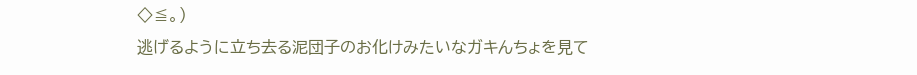◇≦。)
逃げるように立ち去る泥団子のお化けみたいなガキんちょを見て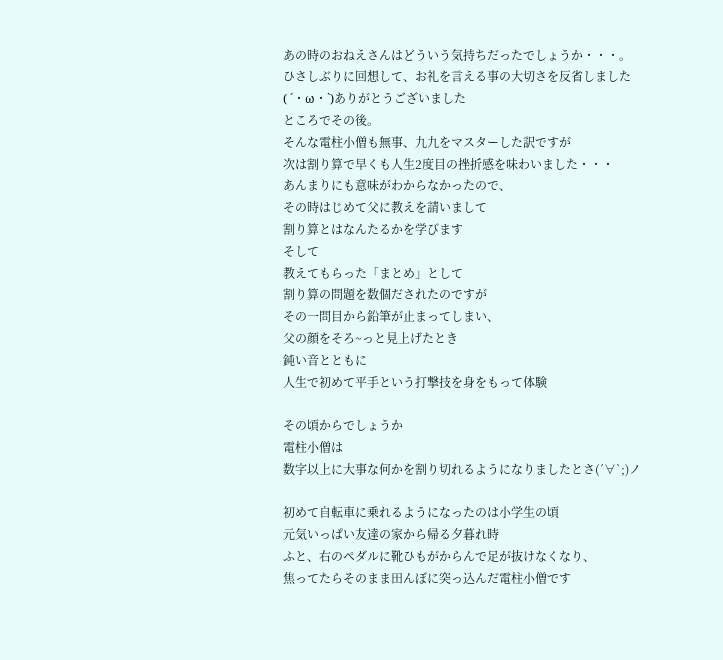あの時のおねえさんはどういう気持ちだったでしょうか・・・。
ひさしぶりに回想して、お礼を言える事の大切さを反省しました
( ´・ω・`)ありがとうございました
ところでその後。
そんな電柱小僧も無事、九九をマスターした訳ですが
次は割り算で早くも人生2度目の挫折感を味わいました・・・
あんまりにも意味がわからなかったので、
その時はじめて父に教えを請いまして
割り算とはなんたるかを学びます
そして
教えてもらった「まとめ」として
割り算の問題を数個だされたのですが
その一問目から鉛筆が止まってしまい、
父の顔をそろ~っと見上げたとき
鈍い音とともに
人生で初めて平手という打撃技を身をもって体験

その頃からでしょうか
電柱小僧は
数字以上に大事な何かを割り切れるようになりましたとさ(´∀`;)ノ

初めて自転車に乗れるようになったのは小学生の頃
元気いっぱい友達の家から帰る夕暮れ時
ふと、右のペダルに靴ひもがからんで足が抜けなくなり、
焦ってたらそのまま田んぼに突っ込んだ電柱小僧です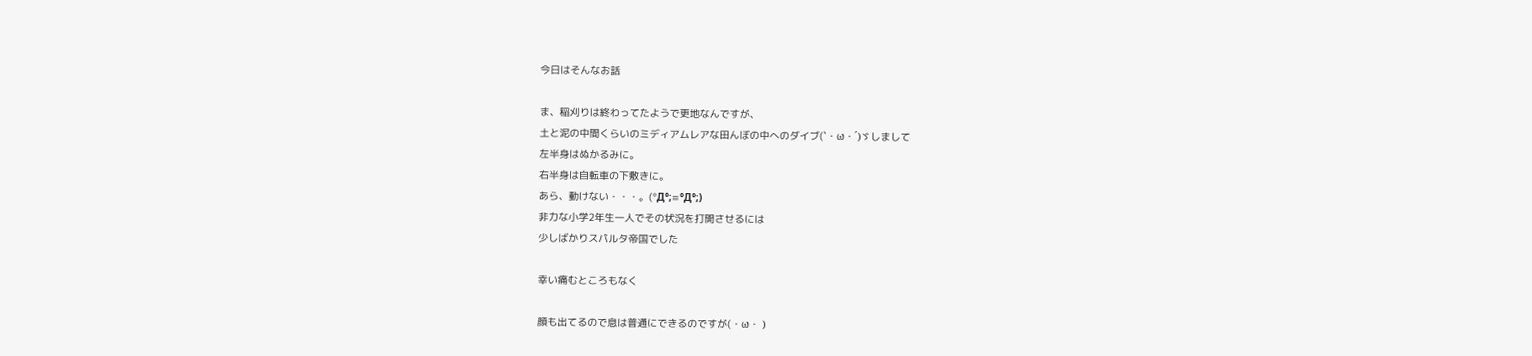今日はそんなお話

ま、稲刈りは終わってたようで更地なんですが、
土と泥の中間くらいのミディアムレアな田んぼの中へのダイブ(`・ω・´)ゞしまして
左半身はぬかるみに。
右半身は自転車の下敷きに。
あら、動けない・・・。(°Д°;≡°Д°;)
非力な小学2年生一人でその状況を打開させるには
少しばかりスパルタ帝国でした

幸い痛むところもなく

顔も出てるので息は普通にできるのですが(・ω・ )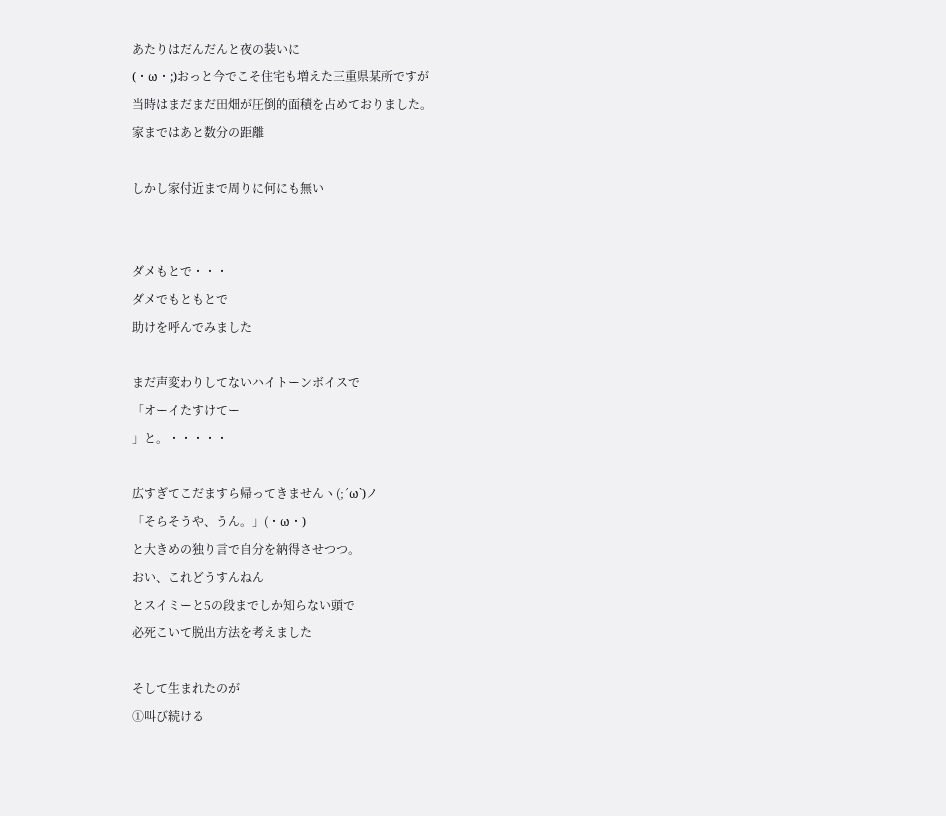あたりはだんだんと夜の装いに
(・ω・;)おっと今でこそ住宅も増えた三重県某所ですが
当時はまだまだ田畑が圧倒的面積を占めておりました。
家まではあと数分の距離

しかし家付近まで周りに何にも無い


ダメもとで・・・
ダメでもともとで
助けを呼んでみました

まだ声変わりしてないハイトーンボイスで
「オーイたすけてー
」と。・・・・・

広すぎてこだますら帰ってきませんヽ(;´ω`)ノ
「そらそうや、うん。」(・ω・)
と大きめの独り言で自分を納得させつつ。
おい、これどうすんねん
とスイミーと5の段までしか知らない頭で
必死こいて脱出方法を考えました

そして生まれたのが
①叫び続ける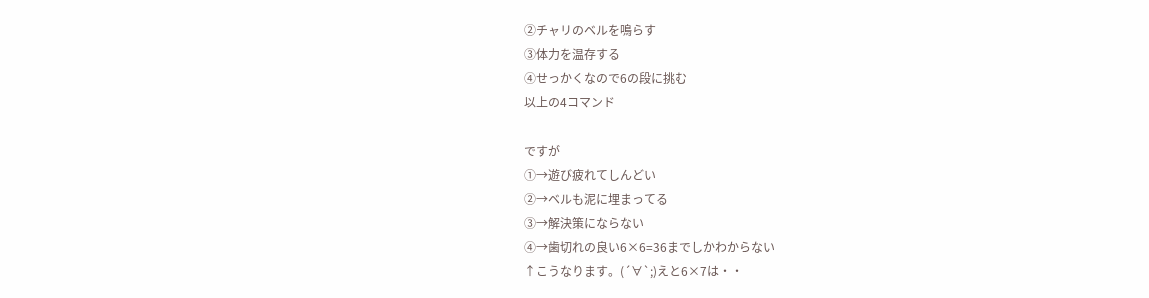②チャリのベルを鳴らす
③体力を温存する
④せっかくなので6の段に挑む
以上の4コマンド

ですが
①→遊び疲れてしんどい
②→ベルも泥に埋まってる
③→解決策にならない
④→歯切れの良い6×6=36までしかわからない
↑こうなります。(´∀`;)えと6×7は・・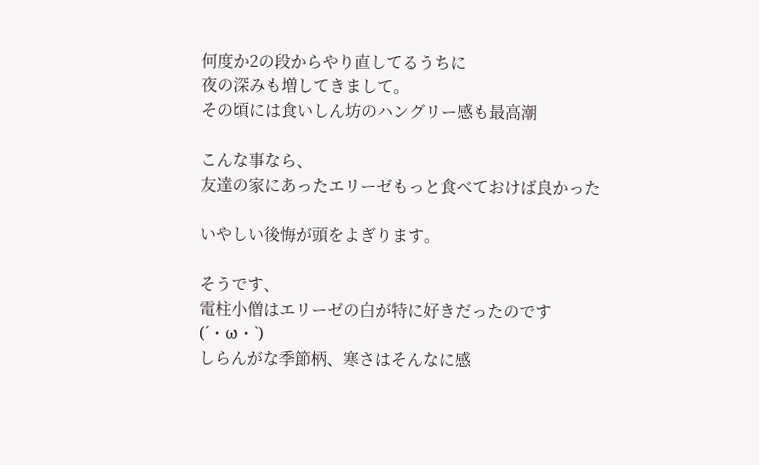何度か2の段からやり直してるうちに
夜の深みも増してきまして。
その頃には食いしん坊のハングリー感も最高潮

こんな事なら、
友達の家にあったエリーゼもっと食べておけば良かった

いやしい後悔が頭をよぎります。

そうです、
電柱小僧はエリーゼの白が特に好きだったのです(´・ω・`)
しらんがな季節柄、寒さはそんなに感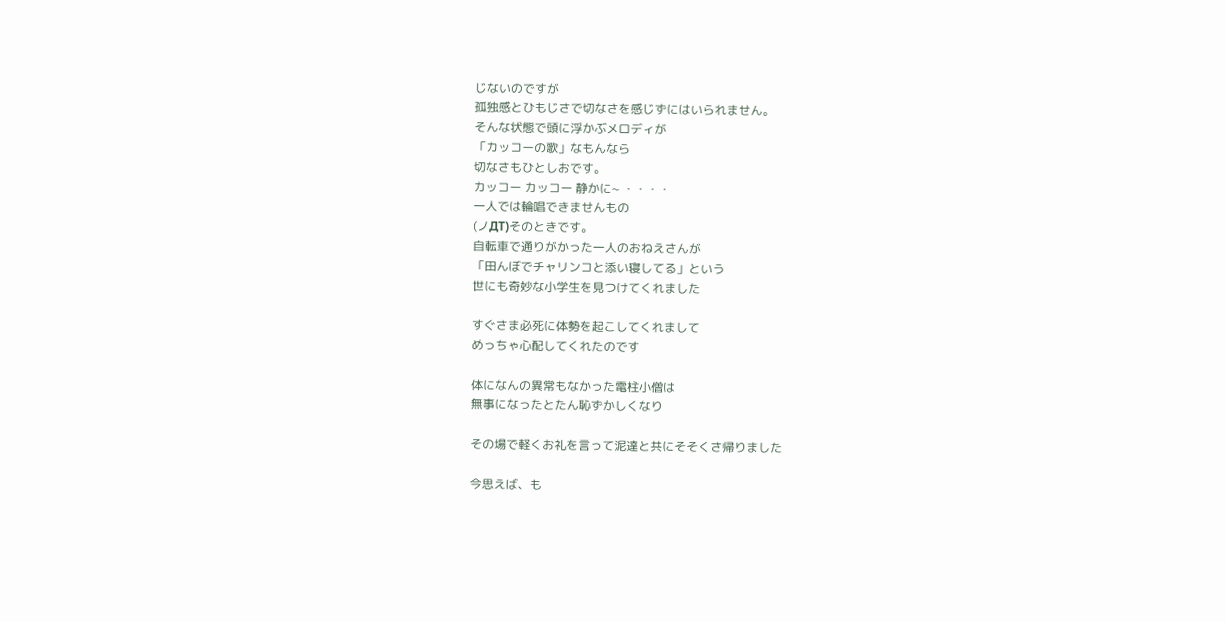じないのですが
孤独感とひもじさで切なさを感じずにはいられません。
そんな状態で頭に浮かぶメロディが
「カッコーの歌」なもんなら
切なさもひとしおです。
カッコー カッコー 静かに~ ・・・・
一人では輪唱できませんもの
(ノДT)そのときです。
自転車で通りがかった一人のおねえさんが
「田んぼでチャリンコと添い寝してる」という
世にも奇妙な小学生を見つけてくれました

すぐさま必死に体勢を起こしてくれまして
めっちゃ心配してくれたのです

体になんの異常もなかった電柱小僧は
無事になったとたん恥ずかしくなり

その場で軽くお礼を言って泥達と共にそそくさ帰りました

今思えば、も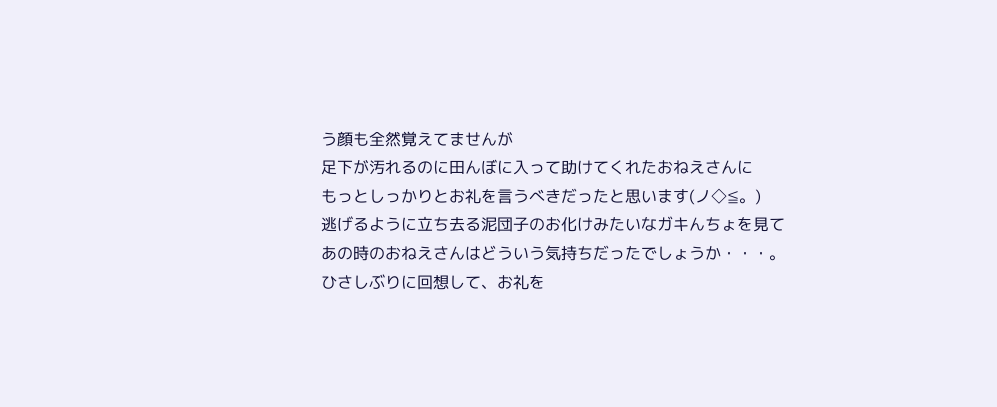う顔も全然覚えてませんが
足下が汚れるのに田んぼに入って助けてくれたおねえさんに
もっとしっかりとお礼を言うべきだったと思います(ノ◇≦。)
逃げるように立ち去る泥団子のお化けみたいなガキんちょを見て
あの時のおねえさんはどういう気持ちだったでしょうか・・・。
ひさしぶりに回想して、お礼を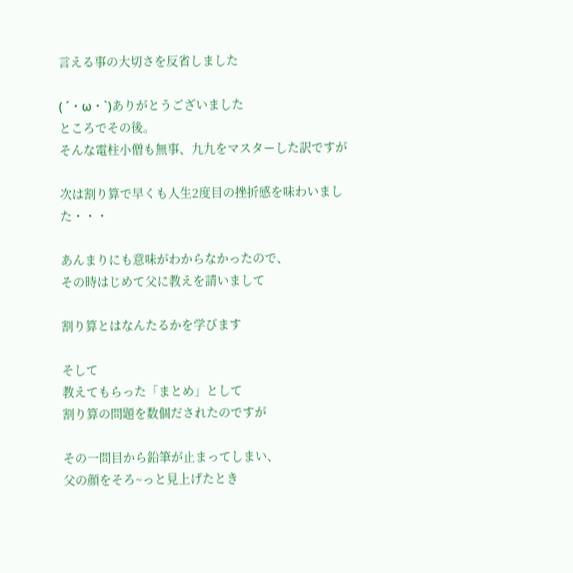言える事の大切さを反省しました

( ´・ω・`)ありがとうございました
ところでその後。
そんな電柱小僧も無事、九九をマスターした訳ですが

次は割り算で早くも人生2度目の挫折感を味わいました・・・

あんまりにも意味がわからなかったので、
その時はじめて父に教えを請いまして

割り算とはなんたるかを学びます

そして
教えてもらった「まとめ」として
割り算の問題を数個だされたのですが

その一問目から鉛筆が止まってしまい、
父の顔をそろ~っと見上げたとき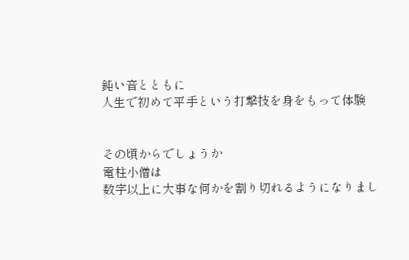鈍い音とともに
人生で初めて平手という打撃技を身をもって体験


その頃からでしょうか
電柱小僧は
数字以上に大事な何かを割り切れるようになりまし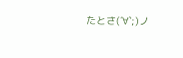たとさ(´∀`;)ノ